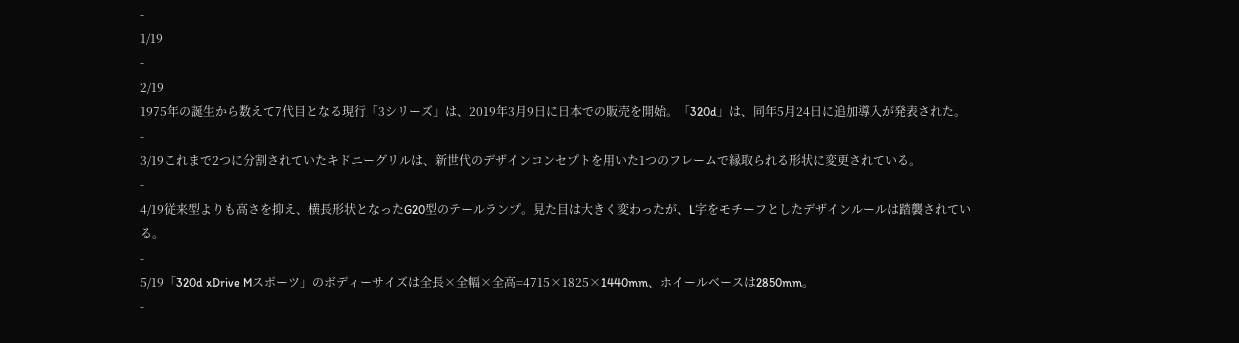-
1/19
-
2/19
1975年の誕生から数えて7代目となる現行「3シリーズ」は、2019年3月9日に日本での販売を開始。「320d」は、同年5月24日に追加導入が発表された。
-
3/19これまで2つに分割されていたキドニーグリルは、新世代のデザインコンセプトを用いた1つのフレームで縁取られる形状に変更されている。
-
4/19従来型よりも高さを抑え、横長形状となったG20型のテールランプ。見た目は大きく変わったが、L字をモチーフとしたデザインルールは踏襲されている。
-
5/19「320d xDrive Mスポーツ」のボディーサイズは全長×全幅×全高=4715×1825×1440mm、ホイールベースは2850mm。
-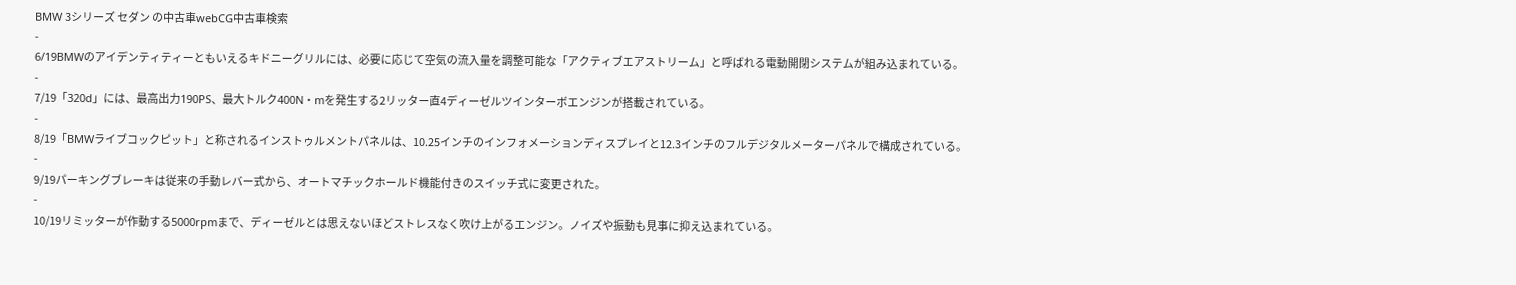BMW 3シリーズ セダン の中古車webCG中古車検索
-
6/19BMWのアイデンティティーともいえるキドニーグリルには、必要に応じて空気の流入量を調整可能な「アクティブエアストリーム」と呼ばれる電動開閉システムが組み込まれている。
-
7/19「320d」には、最高出力190PS、最大トルク400N・mを発生する2リッター直4ディーゼルツインターボエンジンが搭載されている。
-
8/19「BMWライブコックピット」と称されるインストゥルメントパネルは、10.25インチのインフォメーションディスプレイと12.3インチのフルデジタルメーターパネルで構成されている。
-
9/19パーキングブレーキは従来の手動レバー式から、オートマチックホールド機能付きのスイッチ式に変更された。
-
10/19リミッターが作動する5000rpmまで、ディーゼルとは思えないほどストレスなく吹け上がるエンジン。ノイズや振動も見事に抑え込まれている。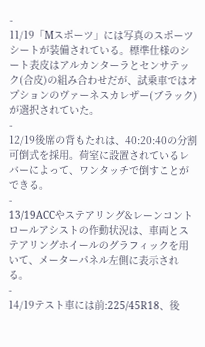-
11/19「Mスポーツ」には写真のスポーツシートが装備されている。標準仕様のシート表皮はアルカンターラとセンサテック(合皮)の組み合わせだが、試乗車ではオプションのヴァーネスカレザー(ブラック)が選択されていた。
-
12/19後席の背もたれは、40:20:40の分割可倒式を採用。荷室に設置されているレバーによって、ワンタッチで倒すことができる。
-
13/19ACCやステアリング&レーンコントロールアシストの作動状況は、車両とステアリングホイールのグラフィックを用いて、メーターパネル左側に表示される。
-
14/19テスト車には前:225/45R18、後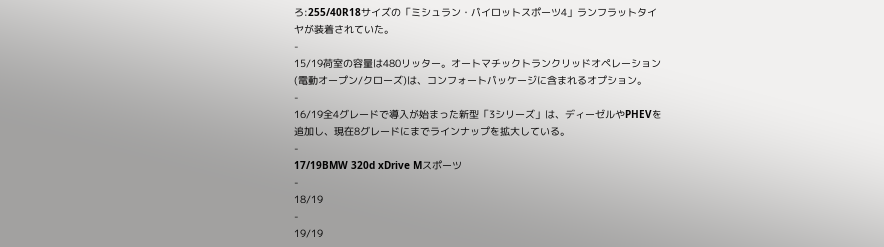ろ:255/40R18サイズの「ミシュラン・パイロットスポーツ4」ランフラットタイヤが装着されていた。
-
15/19荷室の容量は480リッター。オートマチックトランクリッドオペレーション(電動オープン/クローズ)は、コンフォートパッケージに含まれるオプション。
-
16/19全4グレードで導入が始まった新型「3シリーズ」は、ディーゼルやPHEVを追加し、現在8グレードにまでラインナップを拡大している。
-
17/19BMW 320d xDrive Mスポーツ
-
18/19
-
19/19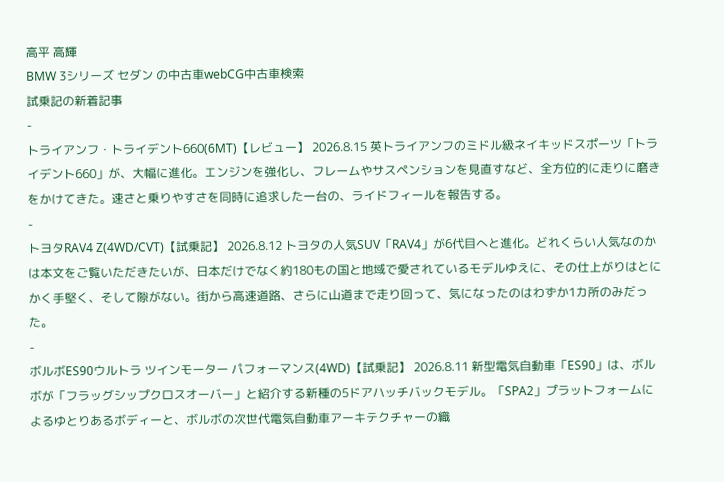高平 高輝
BMW 3シリーズ セダン の中古車webCG中古車検索
試乗記の新着記事
-
トライアンフ・トライデント660(6MT)【レビュー】 2026.8.15 英トライアンフのミドル級ネイキッドスポーツ「トライデント660」が、大幅に進化。エンジンを強化し、フレームやサスペンションを見直すなど、全方位的に走りに磨きをかけてきた。速さと乗りやすさを同時に追求した一台の、ライドフィールを報告する。
-
トヨタRAV4 Z(4WD/CVT)【試乗記】 2026.8.12 トヨタの人気SUV「RAV4」が6代目へと進化。どれくらい人気なのかは本文をご覧いただきたいが、日本だけでなく約180もの国と地域で愛されているモデルゆえに、その仕上がりはとにかく手堅く、そして隙がない。街から高速道路、さらに山道まで走り回って、気になったのはわずか1カ所のみだった。
-
ボルボES90ウルトラ ツインモーター パフォーマンス(4WD)【試乗記】 2026.8.11 新型電気自動車「ES90」は、ボルボが「フラッグシップクロスオーバー」と紹介する新種の5ドアハッチバックモデル。「SPA2」プラットフォームによるゆとりあるボディーと、ボルボの次世代電気自動車アーキテクチャーの織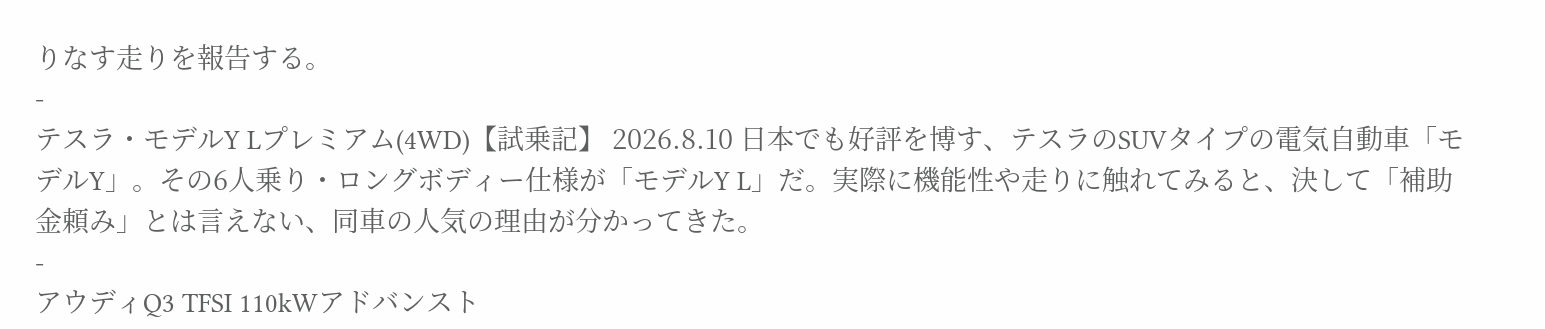りなす走りを報告する。
-
テスラ・モデルY Lプレミアム(4WD)【試乗記】 2026.8.10 日本でも好評を博す、テスラのSUVタイプの電気自動車「モデルY」。その6人乗り・ロングボディー仕様が「モデルY L」だ。実際に機能性や走りに触れてみると、決して「補助金頼み」とは言えない、同車の人気の理由が分かってきた。
-
アウディQ3 TFSI 110kWアドバンスト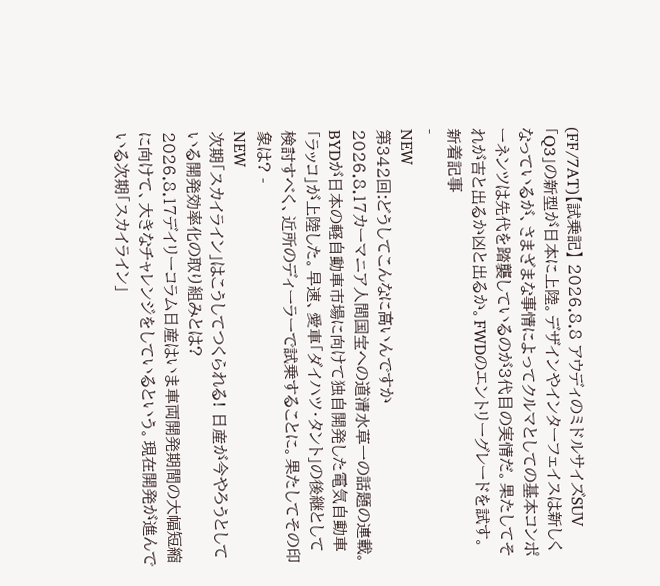(FF/7AT)【試乗記】 2026.8.8 アウディのミドルサイズSUV「Q3」の新型が日本に上陸。デザインやインターフェイスは新しくなっているが、さまざまな事情によってクルマとしての基本コンポーネンツは先代を踏襲しているのが3代目の実情だ。果たしてそれが吉と出るか凶と出るか。FWDのエントリーグレードを試す。
新着記事
-
NEW
第342回:どうしてこんなに高いんですか
2026.8.17カーマニア人間国宝への道清水草一の話題の連載。BYDが日本の軽自動車市場に向けて独自開発した電気自動車「ラッコ」が上陸した。早速、愛車「ダイハツ・タント」の後継として検討すべく、近所のディーラーで試乗することに。果たしてその印象は? -
NEW
次期「スカイライン」はこうしてつくられる! 日産が今やろうとしている開発効率化の取り組みとは?
2026.8.17デイリーコラム日産はいま車両開発期間の大幅短縮に向けて、大きなチャレンジをしているという。現在開発が進んでいる次期「スカイライン」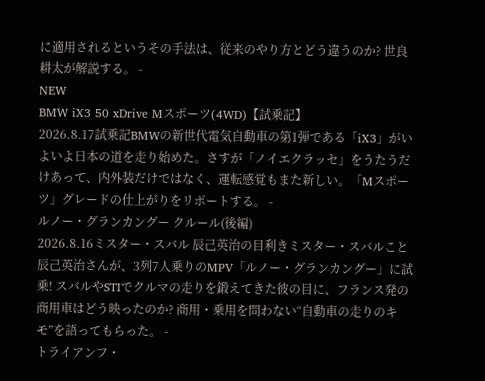に適用されるというその手法は、従来のやり方とどう違うのか? 世良耕太が解説する。 -
NEW
BMW iX3 50 xDrive Mスポーツ(4WD)【試乗記】
2026.8.17試乗記BMWの新世代電気自動車の第1弾である「iX3」がいよいよ日本の道を走り始めた。さすが「ノイエクラッセ」をうたうだけあって、内外装だけではなく、運転感覚もまた新しい。「Mスポーツ」グレードの仕上がりをリポートする。 -
ルノー・グランカングー クルール(後編)
2026.8.16ミスター・スバル 辰己英治の目利きミスター・スバルこと辰己英治さんが、3列7人乗りのMPV「ルノー・グランカングー」に試乗! スバルやSTIでクルマの走りを鍛えてきた彼の目に、フランス発の商用車はどう映ったのか? 商用・乗用を問わない“自動車の走りのキモ”を語ってもらった。 -
トライアンフ・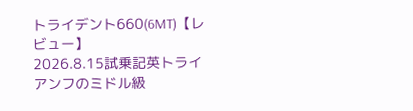トライデント660(6MT)【レビュー】
2026.8.15試乗記英トライアンフのミドル級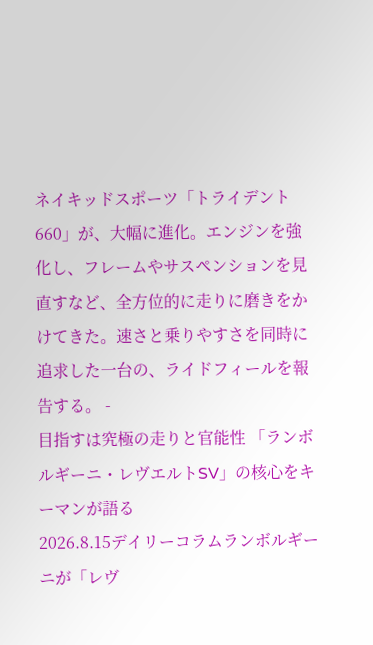ネイキッドスポーツ「トライデント660」が、大幅に進化。エンジンを強化し、フレームやサスペンションを見直すなど、全方位的に走りに磨きをかけてきた。速さと乗りやすさを同時に追求した一台の、ライドフィールを報告する。 -
目指すは究極の走りと官能性 「ランボルギーニ・レヴエルトSV」の核心をキーマンが語る
2026.8.15デイリーコラムランボルギーニが「レヴ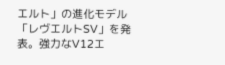エルト」の進化モデル「レヴエルトSV」を発表。強力なV12エ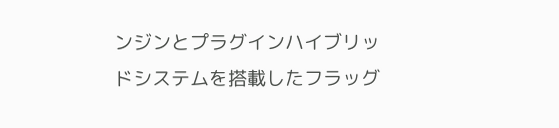ンジンとプラグインハイブリッドシステムを搭載したフラッグ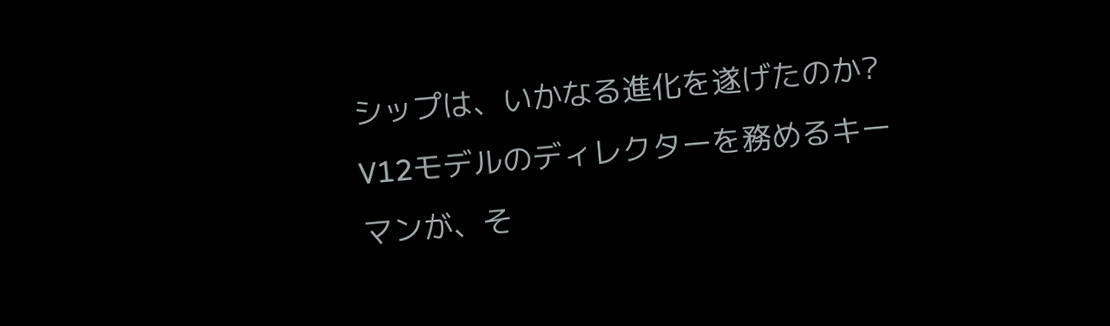シップは、いかなる進化を遂げたのか? V12モデルのディレクターを務めるキーマンが、そ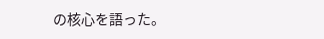の核心を語った。